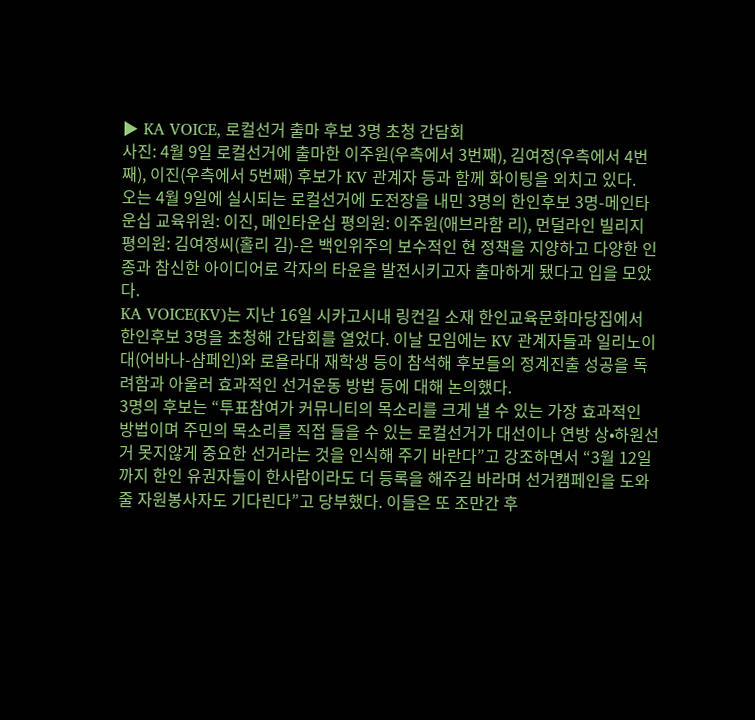▶ KA VOICE, 로컬선거 출마 후보 3명 초청 간담회
사진: 4월 9일 로컬선거에 출마한 이주원(우측에서 3번째), 김여정(우측에서 4번째), 이진(우측에서 5번째) 후보가 KV 관계자 등과 함께 화이팅을 외치고 있다.
오는 4월 9일에 실시되는 로컬선거에 도전장을 내민 3명의 한인후보 3명-메인타운십 교육위원: 이진, 메인타운십 평의원: 이주원(애브라함 리), 먼덜라인 빌리지 평의원: 김여정씨(홀리 김)-은 백인위주의 보수적인 현 정책을 지양하고 다양한 인종과 참신한 아이디어로 각자의 타운을 발전시키고자 출마하게 됐다고 입을 모았다.
KA VOICE(KV)는 지난 16일 시카고시내 링컨길 소재 한인교육문화마당집에서 한인후보 3명을 초청해 간담회를 열었다. 이날 모임에는 KV 관계자들과 일리노이대(어바나-샴페인)와 로욜라대 재학생 등이 참석해 후보들의 정계진출 성공을 독려함과 아울러 효과적인 선거운동 방법 등에 대해 논의했다.
3명의 후보는 “투표참여가 커뮤니티의 목소리를 크게 낼 수 있는 가장 효과적인 방법이며 주민의 목소리를 직접 들을 수 있는 로컬선거가 대선이나 연방 상•하원선거 못지않게 중요한 선거라는 것을 인식해 주기 바란다”고 강조하면서 “3월 12일까지 한인 유권자들이 한사람이라도 더 등록을 해주길 바라며 선거캠페인을 도와줄 자원봉사자도 기다린다”고 당부했다. 이들은 또 조만간 후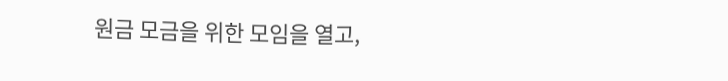원금 모금을 위한 모임을 열고,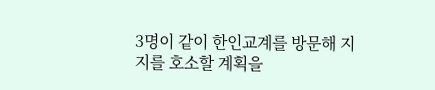3명이 같이 한인교계를 방문해 지지를 호소할 계획을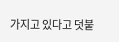가지고 있다고 덧붙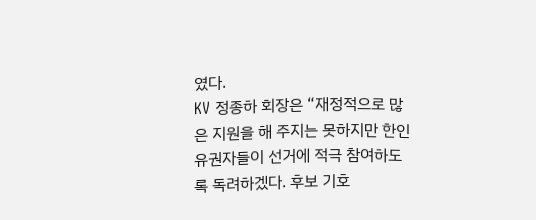였다.
KV 정종하 회장은 “재정적으로 많은 지원을 해 주지는 못하지만 한인유권자들이 선거에 적극 참여하도록 독려하겠다. 후보 기호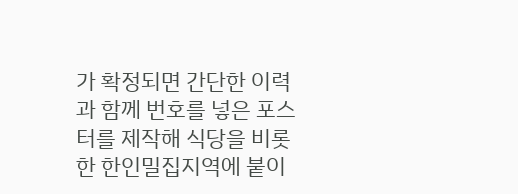가 확정되면 간단한 이력과 함께 번호를 넣은 포스터를 제작해 식당을 비롯한 한인밀집지역에 붙이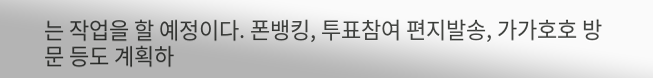는 작업을 할 예정이다. 폰뱅킹, 투표참여 편지발송, 가가호호 방문 등도 계획하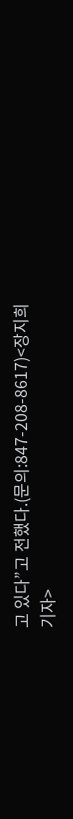고 있다”고 전했다.(문의:847-208-8617)<장지희 기자>